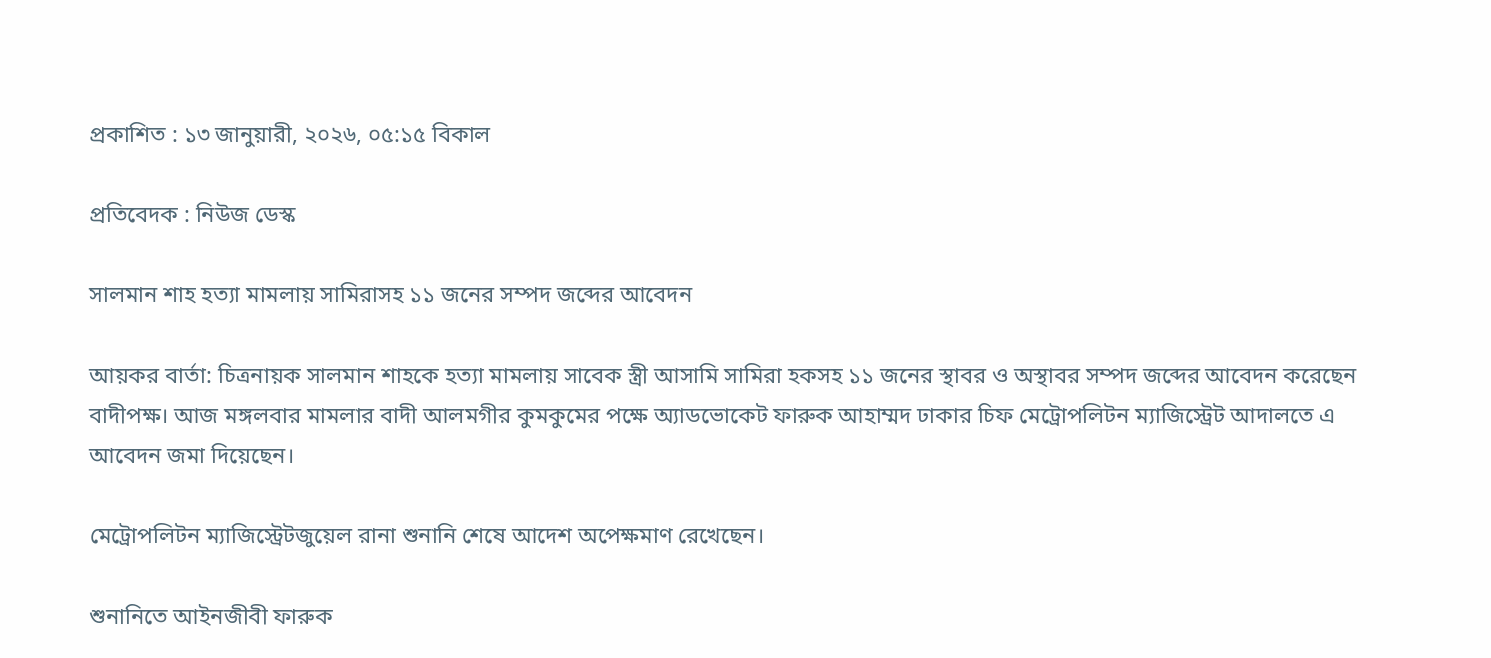প্রকাশিত : ১৩ জানুয়ারী, ২০২৬, ০৫:১৫ বিকাল

প্রতিবেদক : নিউজ ডেস্ক

সালমান শাহ হত্যা মামলায় সামিরাসহ ১১ জনের সম্পদ জব্দের আবেদন

আয়কর বার্তা: চিত্রনায়ক সালমান শাহকে হত্যা মামলায় সাবেক স্ত্রী আসামি সামিরা হকসহ ১১ জনের স্থাবর ও অস্থাবর সম্পদ জব্দের আবেদন করেছেন বাদীপক্ষ। আজ মঙ্গলবার মামলার বাদী আলমগীর কুমকুমের পক্ষে অ্যাডভোকেট ফারুক আহাম্মদ ঢাকার চিফ মেট্রোপলিটন ম্যাজিস্ট্রেট আদালতে এ আবেদন জমা দিয়েছেন।

মেট্রোপলিটন ম্যাজিস্ট্রেটজুয়েল রানা শুনানি শেষে আদেশ অপেক্ষমাণ রেখেছেন।

শুনানিতে আইনজীবী ফারুক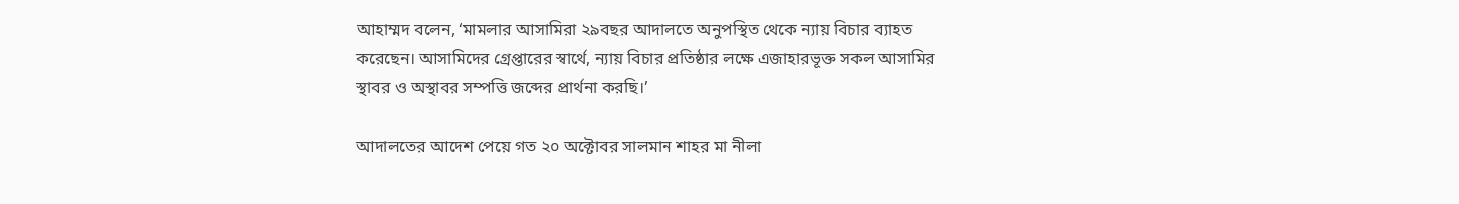আহাম্মদ বলেন, ‘মামলার আসামিরা ২৯বছর আদালতে অনুপস্থিত থেকে ন্যায় বিচার ব্যাহত করেছেন। আসামিদের গ্রেপ্তারের স্বার্থে, ন্যায় বিচার প্রতিষ্ঠার লক্ষে এজাহারভূক্ত সকল আসামির স্থাবর ও অস্থাবর সম্পত্তি জব্দের প্রার্থনা করছি।’

আদালতের আদেশ পেয়ে গত ২০ অক্টোবর সালমান শাহর মা নীলা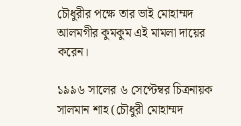চৌধুরীর পক্ষে তার ভাই মোহাম্মদ আলমগীর কুমকুম এই মামলা দায়ের করেন।

১৯৯৬ সালের ৬ সেপ্টেম্বর চিত্রনায়ক সালমান শাহ (চৌধুরী মোহাম্মদ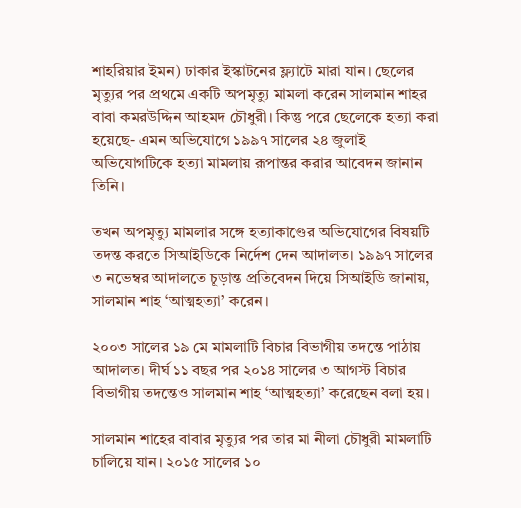শাহরিয়ার ইমন) ঢাকার ইস্কাটনের ফ্ল্যাটে মারা যান। ছেলের মৃত্যুর পর প্রথমে একটি অপমৃত্যু মামলা করেন সালমান শাহর বাবা কমরউদ্দিন আহমদ চৌধুরী। কিন্তু পরে ছেলেকে হত্যা করা হয়েছে- এমন অভিযোগে ১৯৯৭ সালের ২৪ জুলাই অভিযোগটিকে হত্যা মামলায় রূপান্তর করার আবেদন জানান তিনি।

তখন অপমৃত্যু মামলার সঙ্গে হত্যাকাণ্ডের অভিযোগের বিষয়টি তদন্ত করতে সিআইডিকে নির্দেশ দেন আদালত। ১৯৯৭ সালের ৩ নভেম্বর আদালতে চূড়ান্ত প্রতিবেদন দিয়ে সিআইডি জানায়, সালমান শাহ ‘আত্মহত্যা’ করেন।

২০০৩ সালের ১৯ মে মামলাটি বিচার বিভাগীয় তদন্তে পাঠায় আদালত। দীর্ঘ ১১ বছর পর ২০১৪ সালের ৩ আগস্ট বিচার বিভাগীয় তদন্তেও সালমান শাহ ‘আত্মহত্যা’ করেছেন বলা হয়।

সালমান শাহের বাবার মৃত্যুর পর তার মা নীলা চৌধুরী মামলাটি চালিয়ে যান। ২০১৫ সালের ১০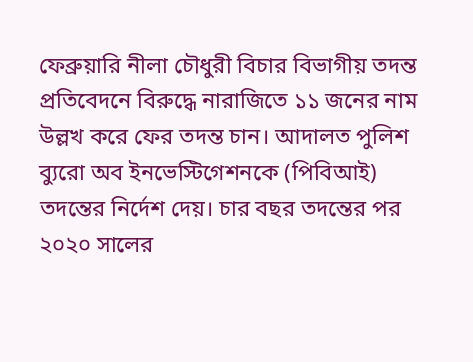ফেব্রুয়ারি নীলা চৌধুরী বিচার বিভাগীয় তদন্ত প্রতিবেদনে বিরুদ্ধে নারাজিতে ১১ জনের নাম উল্লখ করে ফের তদন্ত চান। আদালত পুলিশ ব্যুরো অব ইনভেস্টিগেশনকে (পিবিআই) তদন্তের নির্দেশ দেয়। চার বছর তদন্তের পর ২০২০ সালের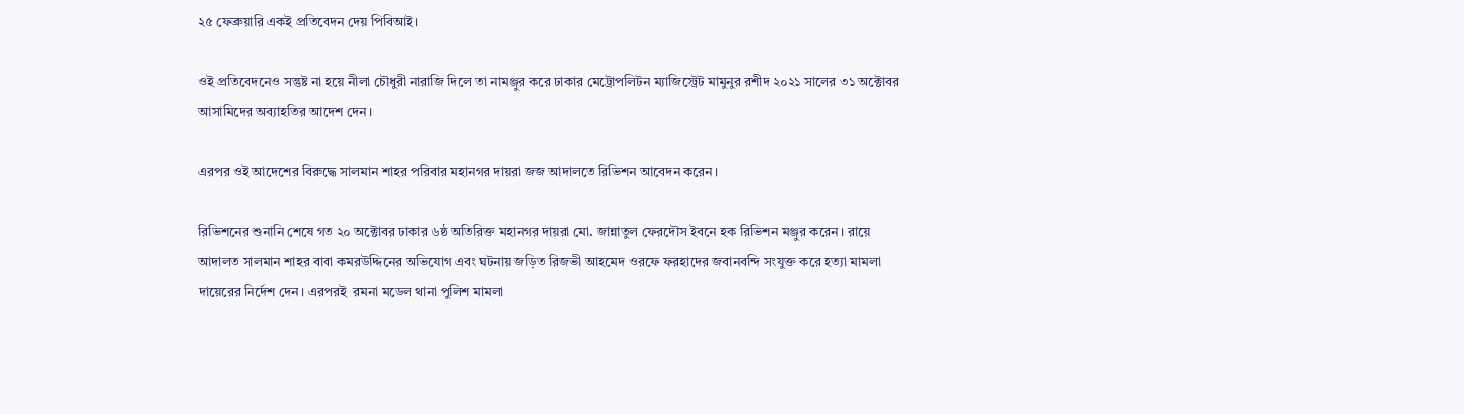২৫ ফেব্রুয়ারি একই প্রতিবেদন দেয় পিবিআই।

ওই প্রতিবেদনেও সন্তুষ্ট না হয়ে নীলা চৌধুরী নারাজি দিলে তা নামঞ্জুর করে ঢাকার মেট্রোপলিটন ম্যাজিস্ট্রেট মামুনুর রশীদ ২০২১ সালের ৩১ অক্টোবর আসামিদের অব্যাহতির আদেশ দেন।

এরপর ওই আদেশের বিরুদ্ধে সালমান শাহর পরিবার মহানগর দায়রা জজ আদালতে রিভিশন আবেদন করেন।

রিভিশনের শুনানি শেষে গত ২০ অক্টোবর ঢাকার ৬ষ্ঠ অতিরিক্ত মহানগর দায়রা মো. জান্নাতুল ফেরদৌস ইবনে হক রিভিশন মঞ্জুর করেন। রায়ে আদালত সালমান শাহর বাবা কমরউদ্দিনের অভিযোগ এবং ঘটনায় জড়িত রিজভী আহমেদ ওরফে ফরহাদের জবানবন্দি সংযুক্ত করে হত্যা মামলা দায়েরের নির্দেশ দেন। এরপরই  রমনা মডেল থানা পুলিশ মামলা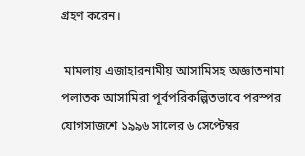গ্রহণ করেন।

 মামলায় এজাহারনামীয় আসামিসহ অজ্ঞাতনামা পলাতক আসামিরা পূর্বপরিকল্পিতভাবে পরস্পর যোগসাজশে ১৯৯৬ সালের ৬ সেপ্টেম্বর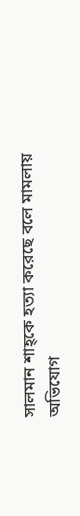সালমান শাহ্কে হত্যা করেছে বলে মামলায় অভিযোগ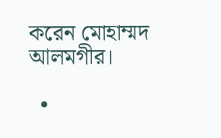করেন মোহাম্মদ আলমগীর।

  •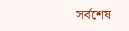সর্বশেষ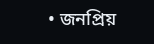• জনপ্রিয়